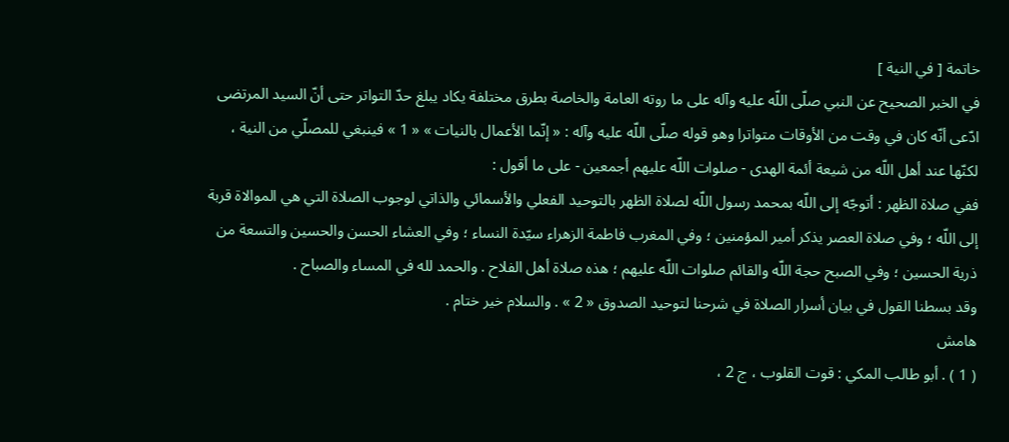خاتمة [ في النية ]
في الخبر الصحيح عن النبي صلّى اللّه عليه وآله على ما روته العامة والخاصة بطرق مختلفة يكاد يبلغ حدّ التواتر حتى أنّ السيد المرتضى ادّعى أنّه كان في وقت من الأوقات متواترا وهو قوله صلّى اللّه عليه وآله : « إنّما الأعمال بالنيات » « 1 » فينبغي للمصلّي من النية ، لكنّها عند أهل اللّه من شيعة أئمة الهدى - صلوات اللّه عليهم أجمعين - على ما أقول :
ففي صلاة الظهر : أتوجّه إلى اللّه بمحمد رسول اللّه لصلاة الظهر بالتوحيد الفعلي والأسمائي والذاتي لوجوب الصلاة التي هي الموالاة قربة إلى اللّه ؛ وفي صلاة العصر يذكر أمير المؤمنين ؛ وفي المغرب فاطمة الزهراء سيّدة النساء ؛ وفي العشاء الحسن والحسين والتسعة من ذرية الحسين ؛ وفي الصبح حجة اللّه والقائم صلوات اللّه عليهم ؛ هذه صلاة أهل الفلاح . والحمد لله في المساء والصباح .
وقد بسطنا القول في بيان أسرار الصلاة في شرحنا لتوحيد الصدوق « 2 » . والسلام خير ختام .
هامش
( 1 ) . أبو طالب المكي : قوت القلوب ، ج 2 ،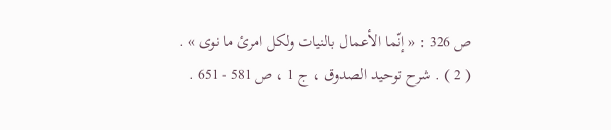ص 326 : « إنّما الأعمال بالنيات ولكل امرئ ما نوى » .
( 2 ) . شرح توحيد الصدوق ، ج 1 ، ص 581 - 651 .